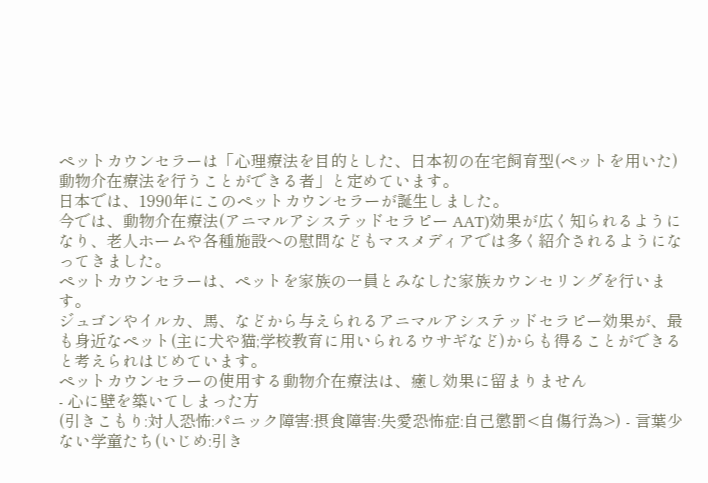ペットカウンセラーは「心理療法を目的とした、日本初の在宅飼育型(ペットを用いた)動物介在療法を行うことができる者」と定めています。
日本では、1990年にこのペットカウンセラーが誕生しました。
今では、動物介在療法(アニマルアシステッドセラピー AAT)効果が広く知られるようになり、老人ホームや各種施設への慰問などもマスメディアでは多く紹介されるようになってきました。
ペットカウンセラーは、ペットを家族の一員とみなした家族カウンセリングを行います。
ジュゴンやイルカ、馬、などから与えられるアニマルアシステッドセラピー効果が、最も身近なペット(主に犬や猫;学校教育に用いられるウサギなど)からも得ることができると考えられはじめています。
ペットカウンセラーの使用する動物介在療法は、癒し効果に留まりません
- 心に壁を築いてしまった方
(引きこもり:対人恐怖:パニック障害:摂食障害:失愛恐怖症:自己懲罰<自傷行為>) - 言葉少ない学童たち(いじめ:引き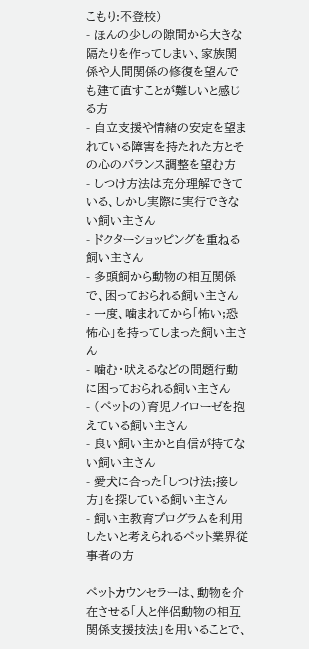こもり:不登校)
- ほんの少しの隙間から大きな隔たりを作ってしまい、家族関係や人間関係の修復を望んでも建て直すことが難しいと感じる方
- 自立支援や情緒の安定を望まれている障害を持たれた方とその心のバランス調整を望む方
- しつけ方法は充分理解できている、しかし実際に実行できない飼い主さん
- ドクターショッピングを重ねる飼い主さん
- 多頭飼から動物の相互関係で、困っておられる飼い主さん
- 一度、噛まれてから「怖い;恐怖心」を持ってしまった飼い主さん
- 噛む・吠えるなどの問題行動に困っておられる飼い主さん
- (ペットの)育児ノイローゼを抱えている飼い主さん
- 良い飼い主かと自信が持てない飼い主さん
- 愛犬に合った「しつけ法;接し方」を探している飼い主さん
- 飼い主教育プログラムを利用したいと考えられるペット業界従事者の方

ペットカウンセラーは、動物を介在させる「人と伴侶動物の相互関係支援技法」を用いることで、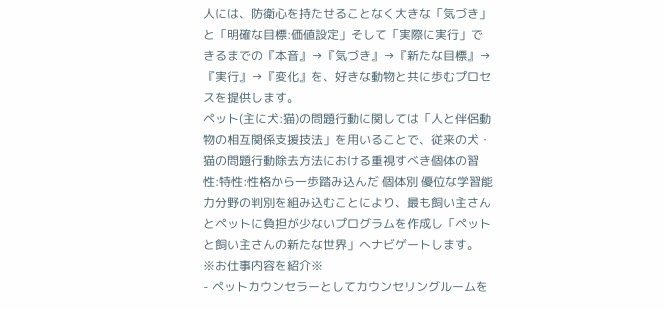人には、防衛心を持たせることなく大きな「気づき」と「明確な目標:価値設定」そして「実際に実行」できるまでの『本音』→『気づき』→『新たな目標』→『実行』→『変化』を、好きな動物と共に歩むプロセスを提供します。
ペット(主に犬:猫)の問題行動に関しては「人と伴侶動物の相互関係支援技法」を用いることで、従来の犬・猫の問題行動除去方法における重視すべき個体の習性:特性:性格から一歩踏み込んだ 個体別 優位な学習能力分野の判別を組み込むことにより、最も飼い主さんとペットに負担が少ないプログラムを作成し「ペットと飼い主さんの新たな世界」へナビゲートします。
※お仕事内容を紹介※
- ペットカウンセラーとしてカウンセリングルームを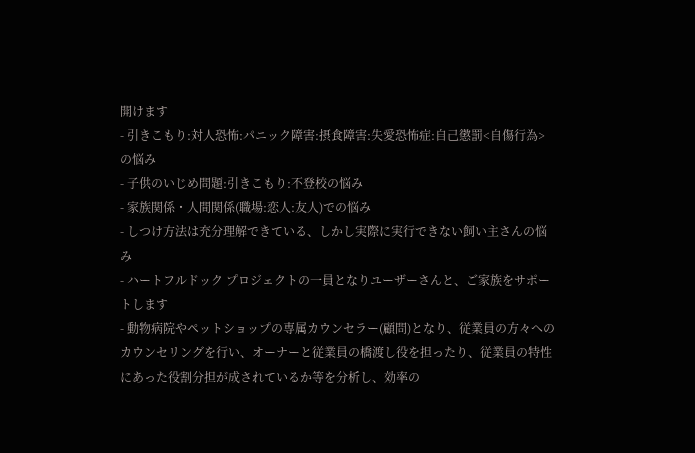開けます
- 引きこもり:対人恐怖:パニック障害:摂食障害:失愛恐怖症:自己懲罰<自傷行為>の悩み
- 子供のいじめ問題:引きこもり:不登校の悩み
- 家族関係・人間関係(職場:恋人:友人)での悩み
- しつけ方法は充分理解できている、しかし実際に実行できない飼い主さんの悩み
- ハートフルドック プロジェクトの一員となりユーザーさんと、ご家族をサポートします
- 動物病院やペットショップの専属カウンセラー(顧問)となり、従業員の方々へのカウンセリングを行い、オーナーと従業員の橋渡し役を担ったり、従業員の特性にあった役割分担が成されているか等を分析し、効率の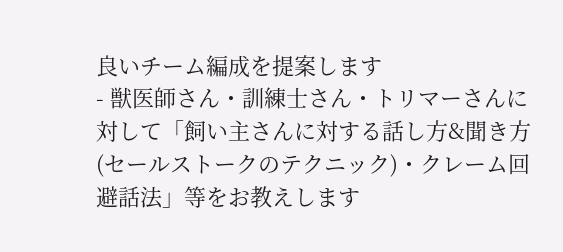良いチーム編成を提案します
- 獣医師さん・訓練士さん・トリマーさんに対して「飼い主さんに対する話し方&聞き方(セールストークのテクニック)・クレーム回避話法」等をお教えします